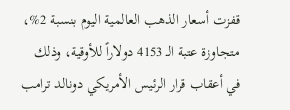قفزت أسعار الذهب العالمية اليوم بنسبة 2%، متجاوزة عتبة الـ 4153 دولاراً للأوقية، وذلك في أعقاب قرار الرئيس الأمريكي دونالد ترامب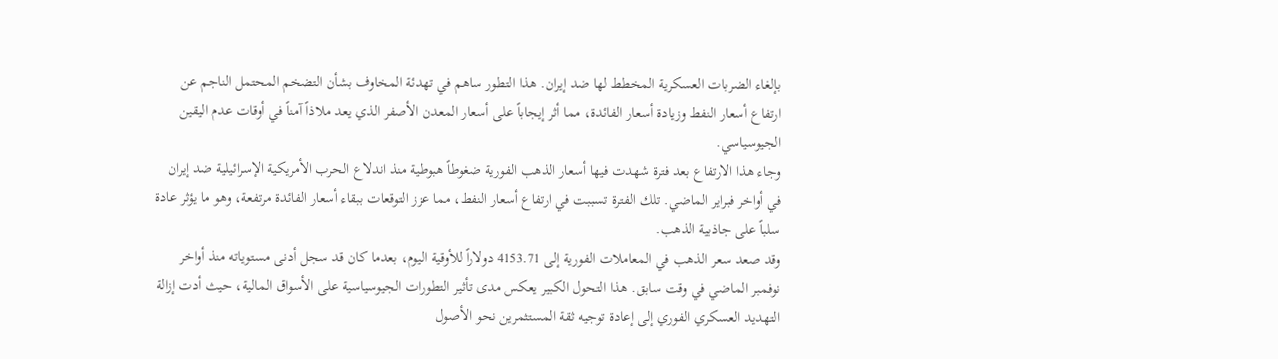بإلغاء الضربات العسكرية المخطط لها ضد إيران. هذا التطور ساهم في تهدئة المخاوف بشأن التضخم المحتمل الناجم عن ارتفاع أسعار النفط وزيادة أسعار الفائدة، مما أثر إيجاباً على أسعار المعدن الأصفر الذي يعد ملاذاً آمناً في أوقات عدم اليقين الجيوسياسي.
وجاء هذا الارتفاع بعد فترة شهدت فيها أسعار الذهب الفورية ضغوطاً هبوطية منذ اندلاع الحرب الأمريكية الإسرائيلية ضد إيران في أواخر فبراير الماضي. تلك الفترة تسببت في ارتفاع أسعار النفط، مما عزز التوقعات ببقاء أسعار الفائدة مرتفعة، وهو ما يؤثر عادة سلباً على جاذبية الذهب.
وقد صعد سعر الذهب في المعاملات الفورية إلى 4153.71 دولاراً للأوقية اليوم، بعدما كان قد سجل أدنى مستوياته منذ أواخر نوفمبر الماضي في وقت سابق. هذا التحول الكبير يعكس مدى تأثير التطورات الجيوسياسية على الأسواق المالية، حيث أدت إزالة التهديد العسكري الفوري إلى إعادة توجيه ثقة المستثمرين نحو الأصول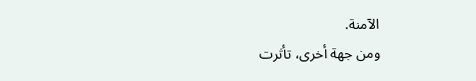الآمنة.
ومن جهة أخرى، تأثرت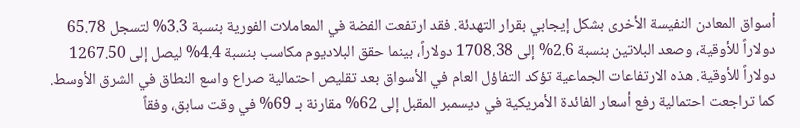أسواق المعادن النفيسة الأخرى بشكل إيجابي بقرار التهدئة. فقد ارتفعت الفضة في المعاملات الفورية بنسبة 3.3% لتسجل 65.78 دولاراً للأوقية، وصعد البلاتين بنسبة 2.6% إلى 1708.38 دولاراً، بينما حقق البلاديوم مكاسب بنسبة 4.4% ليصل إلى 1267.50 دولاراً للأوقية. هذه الارتفاعات الجماعية تؤكد التفاؤل العام في الأسواق بعد تقليص احتمالية صراع واسع النطاق في الشرق الأوسط.
كما تراجعت احتمالية رفع أسعار الفائدة الأمريكية في ديسمبر المقبل إلى 62% مقارنة بـ 69% في وقت سابق، وفقاً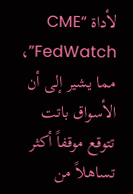لأداة “CME FedWatch”، مما يشير إلى أن الأسواق باتت تتوقع موقفاً أكثر تساهلاً من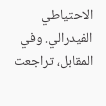الاحتياطي الفيدرالي. وفي المقابل، تراجعت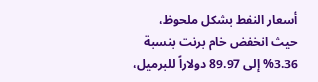أسعار النفط بشكل ملحوظ، حيث انخفض خام برنت بنسبة 3.36% إلى 89.97 دولاراً للبرميل،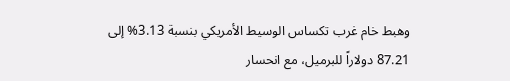وهبط خام غرب تكساس الوسيط الأمريكي بنسبة 3.13% إلى 87.21 دولاراً للبرميل، مع انحسار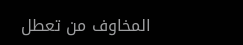المخاوف من تعطل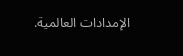الإمدادات العالمية.